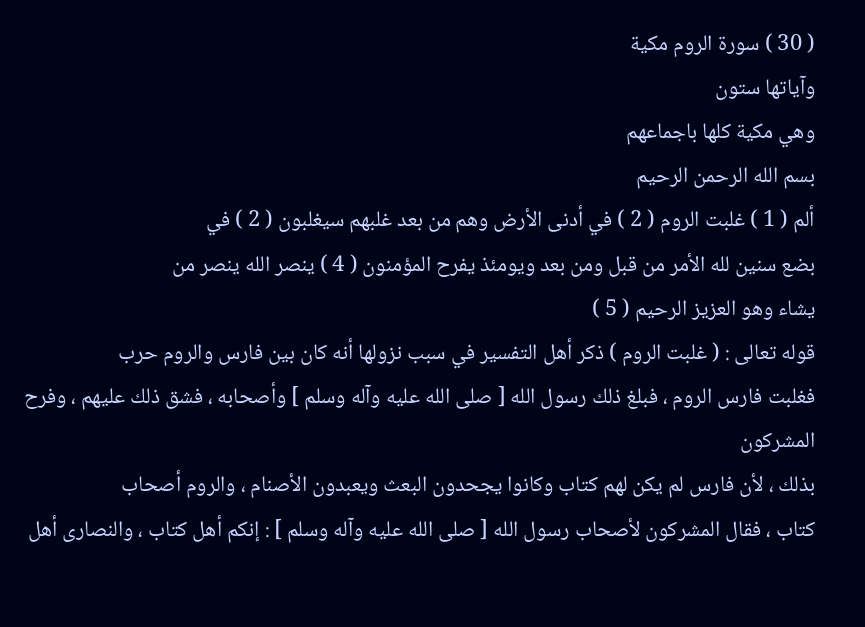( 30 ) سورة الروم مكية
وآياتها ستون
وهي مكية كلها باجماعهم
بسم الله الرحمن الرحيم
ألم ( 1 ) غلبت الروم ( 2 ) في أدنى الأرض وهم من بعد غلبهم سيغلبون ( 2 ) في
بضع سنين لله الأمر من قبل ومن بعد ويومئذ يفرح المؤمنون ( 4 ) ينصر الله ينصر من
يشاء وهو العزيز الرحيم ( 5 )
قوله تعالى : ( غلبت الروم ) ذكر أهل التفسير في سبب نزولها أنه كان بين فارس والروم حرب
فغلبت فارس الروم ، فبلغ ذلك رسول الله [ صلى الله عليه وآله وسلم ] وأصحابه ، فشق ذلك عليهم ، وفرح المشركون
بذلك ، لأن فارس لم يكن لهم كتاب وكانوا يجحدون البعث ويعبدون الأصنام ، والروم أصحاب
كتاب ، فقال المشركون لأصحاب رسول الله [ صلى الله عليه وآله وسلم ] : إنكم أهل كتاب ، والنصارى أهل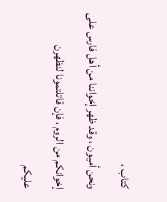كتاب ،
ونحن أميون ، وقد ظهر إخواننا من أهل فارس على إخوانكم من الروم ، فإن قاتلتمونا لنظهرن
عليكم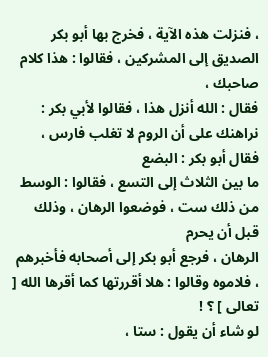، فنزلت هذه الآية ، فخرج بها أبو بكر الصديق إلى المشركين ، فقالوا : هذا كلام صاحبك ،
فقال : الله أنزل هذا ، فقالوا لأبي بكر : نراهنك على أن الروم لا تغلب فارس ، فقال أبو بكر : البضع
ما بين الثلاث إلى التسع ، فقالوا : الوسط من ذلك ست ، فوضعوا الرهان ، وذلك قبل أن يحرم
الرهان ، فرجع أبو بكر إلى أصحابه فأخبرهم ، فلاموه وقالوا : هلا أقررتها كما أقرها الله [ تعالى ] ؟ !
لو شاء أن يقول : ستا ،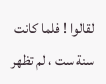لقالوا ! فلما كانت سنة ست ، لم تظهر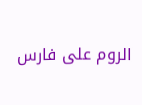الروم على فارس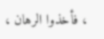، فأخذوا الرهان ،